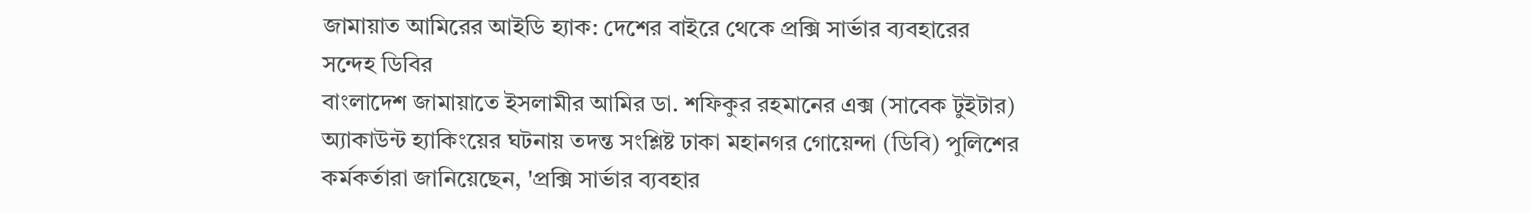জামায়াত আমিরের আইডি হ্যাক: দেশের বাইরে থেকে প্রক্সি সার্ভার ব্যবহারের সন্দেহ ডিবির
বাংলাদেশ জামায়াতে ইসলামীর আমির ডা. শফিকুর রহমানের এক্স (সাবেক টুইটার) অ্যাকাউন্ট হ্যাকিংয়ের ঘটনায় তদন্ত সংশ্লিষ্ট ঢাকা মহানগর গোয়েন্দা (ডিবি) পুলিশের কর্মকর্তারা জানিয়েছেন, 'প্রক্সি সার্ভার ব্যবহার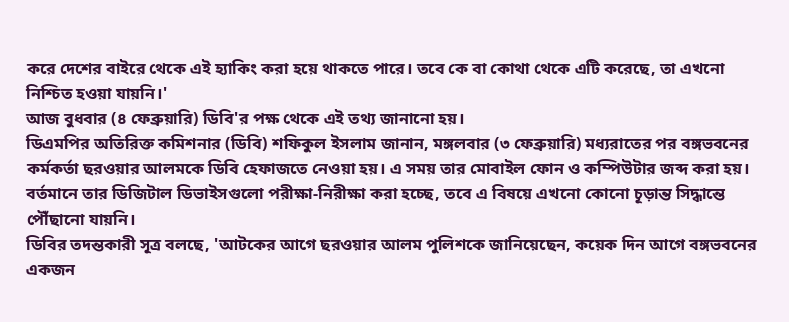করে দেশের বাইরে থেকে এই হ্যাকিং করা হয়ে থাকতে পারে। তবে কে বা কোথা থেকে এটি করেছে, তা এখনো নিশ্চিত হওয়া যায়নি।'
আজ বুধবার (৪ ফেব্রুয়ারি) ডিবি'র পক্ষ থেকে এই তথ্য জানানো হয়।
ডিএমপির অতিরিক্ত কমিশনার (ডিবি) শফিকুল ইসলাম জানান, মঙ্গলবার (৩ ফেব্রুয়ারি) মধ্যরাতের পর বঙ্গভবনের কর্মকর্তা ছরওয়ার আলমকে ডিবি হেফাজতে নেওয়া হয়। এ সময় তার মোবাইল ফোন ও কম্পিউটার জব্দ করা হয়। বর্তমানে তার ডিজিটাল ডিভাইসগুলো পরীক্ষা-নিরীক্ষা করা হচ্ছে, তবে এ বিষয়ে এখনো কোনো চূড়ান্ত সিদ্ধান্তে পৌঁছানো যায়নি।
ডিবির তদন্তকারী সূত্র বলছে, 'আটকের আগে ছরওয়ার আলম পুলিশকে জানিয়েছেন, কয়েক দিন আগে বঙ্গভবনের একজন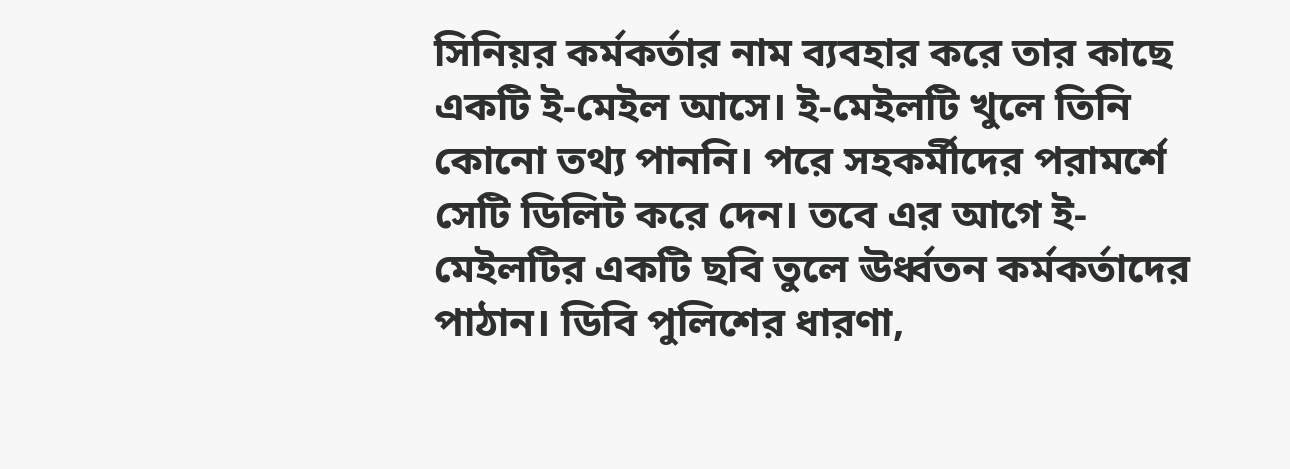সিনিয়র কর্মকর্তার নাম ব্যবহার করে তার কাছে একটি ই-মেইল আসে। ই-মেইলটি খুলে তিনি কোনো তথ্য পাননি। পরে সহকর্মীদের পরামর্শে সেটি ডিলিট করে দেন। তবে এর আগে ই-মেইলটির একটি ছবি তুলে ঊর্ধ্বতন কর্মকর্তাদের পাঠান। ডিবি পুলিশের ধারণা,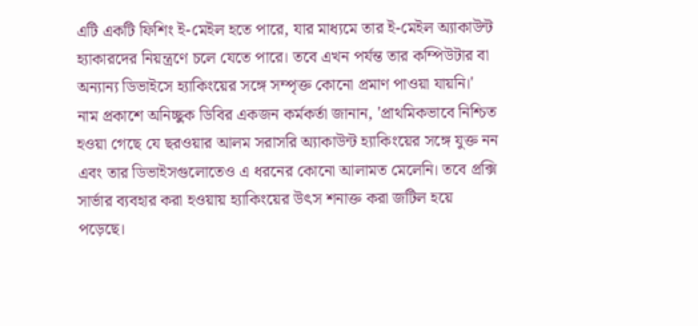এটি একটি ফিশিং ই-মেইল হতে পারে, যার মাধ্যমে তার ই-মেইল অ্যাকাউন্ট হ্যাকারদের নিয়ন্ত্রণে চলে যেতে পারে। তবে এখন পর্যন্ত তার কম্পিউটার বা অন্যান্য ডিভাইসে হ্যাকিংয়ের সঙ্গে সম্পৃক্ত কোনো প্রমাণ পাওয়া যায়নি।'
নাম প্রকাশে অনিচ্ছুক ডিবির একজন কর্মকর্তা জানান, 'প্রাথমিকভাবে নিশ্চিত হওয়া গেছে যে ছরওয়ার আলম সরাসরি অ্যাকাউন্ট হ্যাকিংয়ের সঙ্গে যুক্ত নন এবং তার ডিভাইসগুলোতেও এ ধরনের কোনো আলামত মেলেনি। তবে প্রক্সি সার্ভার ব্যবহার করা হওয়ায় হ্যাকিংয়ের উৎস শনাক্ত করা জটিল হয়ে পড়েছে।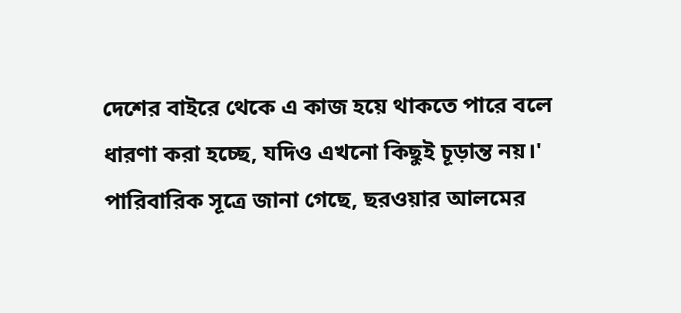দেশের বাইরে থেকে এ কাজ হয়ে থাকতে পারে বলে ধারণা করা হচ্ছে, যদিও এখনো কিছুই চূড়ান্ত নয়।'
পারিবারিক সূত্রে জানা গেছে, ছরওয়ার আলমের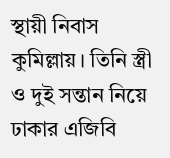স্থায়ী নিবাস কুমিল্লায়। তিনি স্ত্রী ও দুই সন্তান নিয়ে ঢাকার এজিবি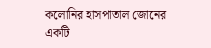কলোনির হাসপাতাল জোনের একটি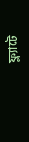ফ্ল্যাটে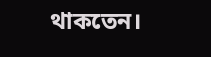থাকতেন।